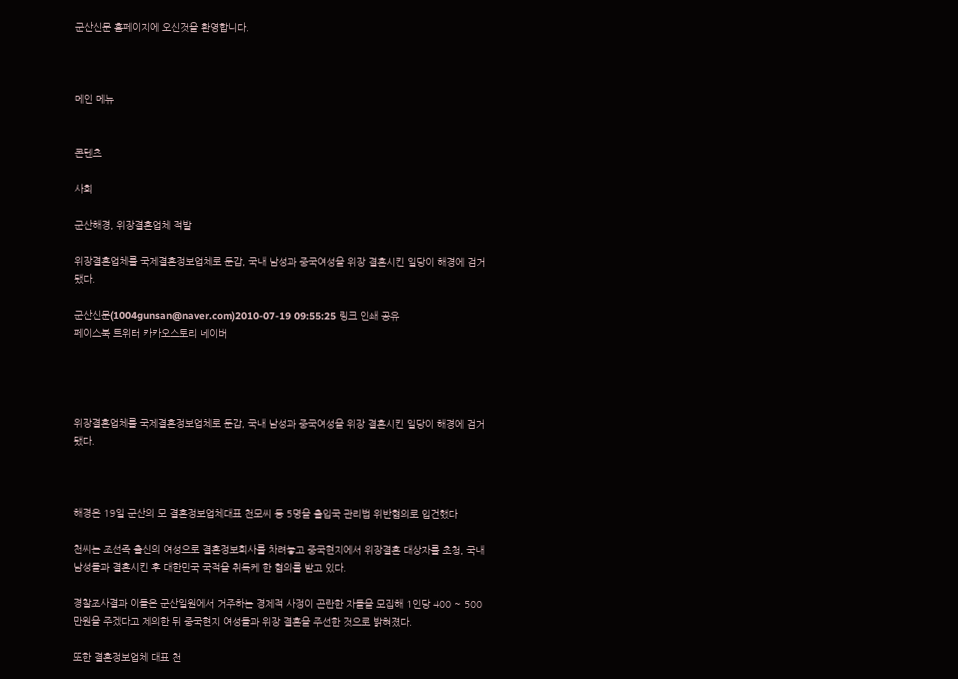군산신문 홈페이지에 오신것을 환영합니다.



메인 메뉴


콘텐츠

사회

군산해경, 위장결혼업체 적발

위장결혼업체를 국제결혼정보업체로 둔갑, 국내 남성과 중국여성을 위장 결혼시킨 일당이 해경에 검거됐다.

군산신문(1004gunsan@naver.com)2010-07-19 09:55:25 링크 인쇄 공유
페이스북 트위터 카카오스토리 네이버




위장결혼업체를 국제결혼정보업체로 둔갑, 국내 남성과 중국여성을 위장 결혼시킨 일당이 해경에 검거됐다.



해경은 19일 군산의 모 결혼정보업체대표 천모씨 등 5명을 출입국 관리법 위반혐의로 입건했다

천씨는 조선족 출신의 여성으로 결혼정보회사를 차려놓고 중국현지에서 위장결혼 대상자를 초청, 국내 남성들과 결혼시킨 후 대한민국 국적을 취득케 한 혐의를 받고 있다.

경찰조사결과 이들은 군산일원에서 거주하는 경제적 사정이 곤란한 자들을 모집해 1인당 400 ~ 500만원을 주겠다고 제의한 뒤 중국현지 여성들과 위장 결혼을 주선한 것으로 밝혀졌다.

또한 결혼정보업체 대표 천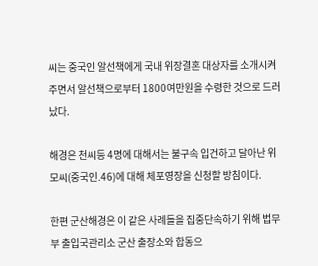씨는 중국인 알선책에게 국내 위장결혼 대상자를 소개시켜주면서 알선책으로부터 1800여만원을 수령한 것으로 드러났다.

해경은 천씨등 4명에 대해서는 불구속 입건하고 달아난 위모씨(중국인․46)에 대해 체포영장을 신청할 방침이다.

한편 군산해경은 이 같은 사례들을 집중단속하기 위해 법무부 출입국관리소 군산 출장소와 합동으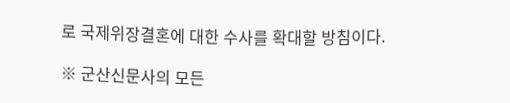로 국제위장결혼에 대한 수사를 확대할 방침이다.

※ 군산신문사의 모든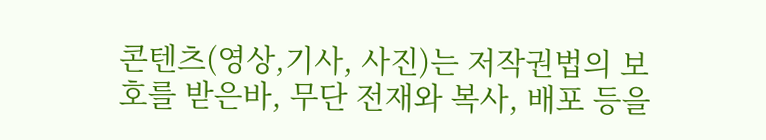콘텐츠(영상,기사, 사진)는 저작권법의 보호를 받은바, 무단 전재와 복사, 배포 등을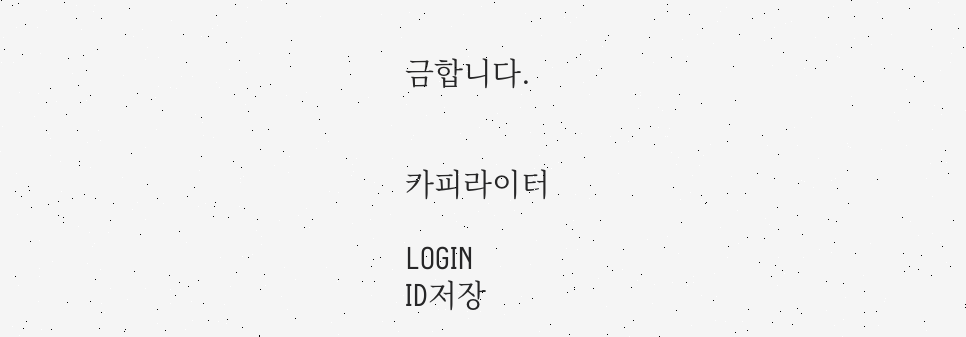금합니다.


카피라이터

LOGIN
ID저장